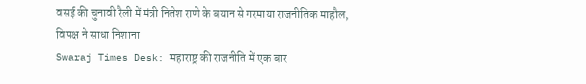वसई की चुनावी रैली में मंत्री नितेश राणे के बयान से गरमाया राजनीतिक माहौल, विपक्ष ने साधा निशाना
Swaraj Times Desk: महाराष्ट्र की राजनीति में एक बार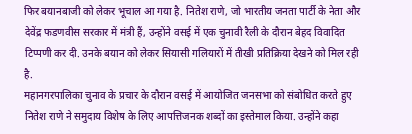फिर बयानबाजी को लेकर भूचाल आ गया है. नितेश राणे, जो भारतीय जनता पार्टी के नेता और देवेंद्र फडणवीस सरकार में मंत्री हैं, उन्होंने वसई में एक चुनावी रैली के दौरान बेहद विवादित टिप्पणी कर दी. उनके बयान को लेकर सियासी गलियारों में तीखी प्रतिक्रिया देखने को मिल रही है.
महानगरपालिका चुनाव के प्रचार के दौरान वसई में आयोजित जनसभा को संबोधित करते हुए नितेश राणे ने समुदाय विशेष के लिए आपत्तिजनक शब्दों का इस्तेमाल किया. उन्होंने कहा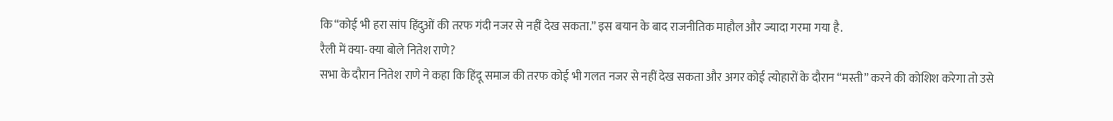कि “कोई भी हरा सांप हिंदुओं की तरफ गंदी नजर से नहीं देख सकता.” इस बयान के बाद राजनीतिक माहौल और ज्यादा गरमा गया है.
रैली में क्या-क्या बोले नितेश राणे?
सभा के दौरान नितेश राणे ने कहा कि हिंदू समाज की तरफ कोई भी गलत नजर से नहीं देख सकता और अगर कोई त्योहारों के दौरान “मस्ती” करने की कोशिश करेगा तो उसे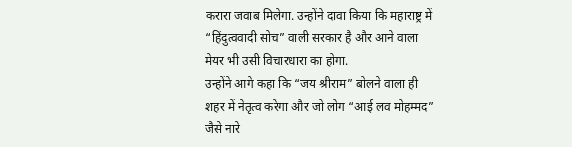करारा जवाब मिलेगा. उन्होंने दावा किया कि महाराष्ट्र में “हिंदुत्ववादी सोच” वाली सरकार है और आने वाला मेयर भी उसी विचारधारा का होगा.
उन्होंने आगे कहा कि “जय श्रीराम” बोलने वाला ही शहर में नेतृत्व करेगा और जो लोग “आई लव मोहम्मद” जैसे नारे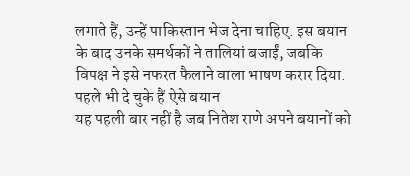लगाते हैं, उन्हें पाकिस्तान भेज देना चाहिए. इस बयान के बाद उनके समर्थकों ने तालियां बजाईं, जबकि विपक्ष ने इसे नफरत फैलाने वाला भाषण करार दिया.
पहले भी दे चुके हैं ऐसे बयान
यह पहली बार नहीं है जब नितेश राणे अपने बयानों को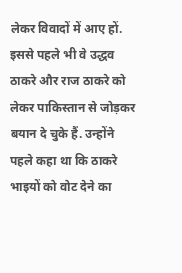लेकर विवादों में आए हों. इससे पहले भी वे उद्धव ठाकरे और राज ठाकरे को लेकर पाकिस्तान से जोड़कर बयान दे चुके हैं. उन्होंने पहले कहा था कि ठाकरे भाइयों को वोट देने का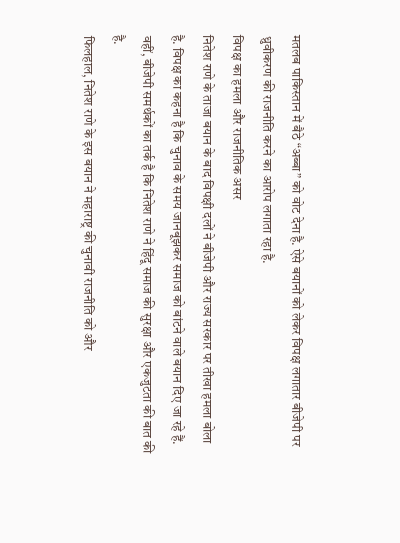मतलब पाकिस्तान में बैठे “अब्बा” को वोट देना है. ऐसे बयानों को लेकर विपक्ष लगातार बीजेपी पर ध्रुवीकरण की राजनीति करने का आरोप लगाता रहा है.
विपक्ष का हमला और राजनीतिक असर
नितेश राणे के ताजा बयान के बाद विपक्षी दलों ने बीजेपी और राज्य सरकार पर तीखा हमला बोला है. विपक्ष का कहना है कि चुनाव के समय जानबूझकर समाज को बांटने वाले बयान दिए जा रहे हैं. वहीं, बीजेपी समर्थकों का तर्क है कि नितेश राणे ने हिंदू समाज की सुरक्षा और एकजुटता की बात की है.
फिलहाल, नितेश राणे के इस बयान ने महाराष्ट्र की चुनावी राजनीति को और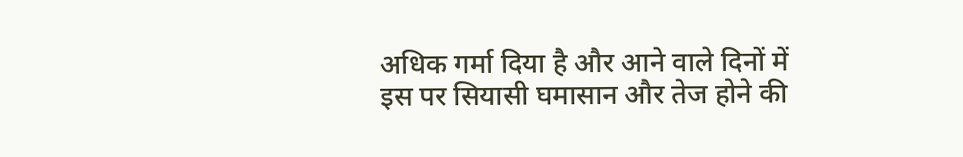अधिक गर्मा दिया है और आने वाले दिनों में इस पर सियासी घमासान और तेज होने की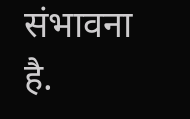संभावना है.